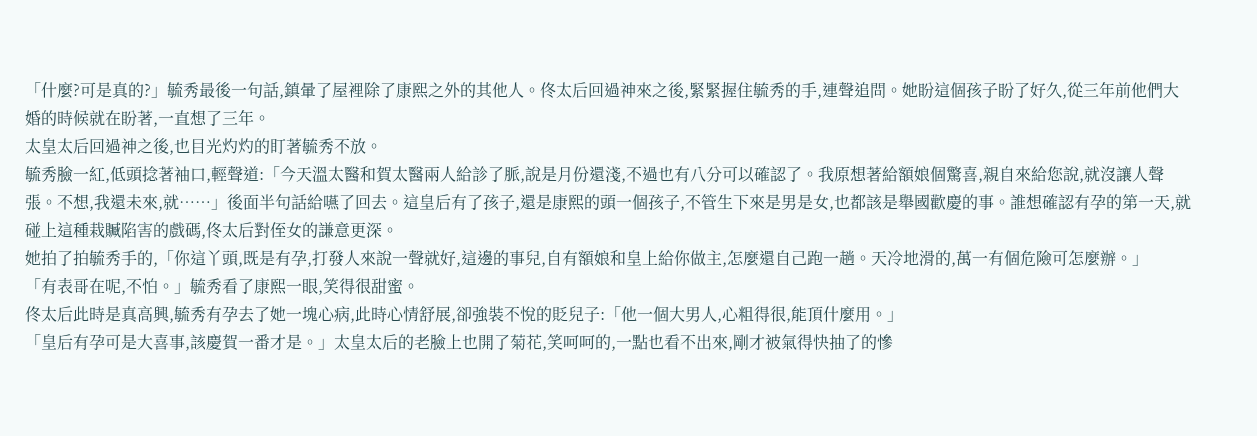「什麼?可是真的?」毓秀最後一句話,鎮暈了屋裡除了康熙之外的其他人。佟太后回過神來之後,緊緊握住毓秀的手,連聲追問。她盼這個孩子盼了好久,從三年前他們大婚的時候就在盼著,一直想了三年。
太皇太后回過神之後,也目光灼灼的盯著毓秀不放。
毓秀臉一紅,低頭捻著袖口,輕聲道:「今天溫太醫和賀太醫兩人給診了脈,說是月份還淺,不過也有八分可以確認了。我原想著給額娘個驚喜,親自來給您說,就沒讓人聲張。不想,我還未來,就……」後面半句話給嚥了回去。這皇后有了孩子,還是康熙的頭一個孩子,不管生下來是男是女,也都該是舉國歡慶的事。誰想確認有孕的第一天,就碰上這種栽贓陷害的戲碼,佟太后對侄女的謙意更深。
她拍了拍毓秀手的,「你這丫頭,既是有孕,打發人來說一聲就好,這邊的事兒,自有額娘和皇上給你做主,怎麼還自己跑一趟。天冷地滑的,萬一有個危險可怎麼辦。」
「有表哥在呢,不怕。」毓秀看了康熙一眼,笑得很甜蜜。
佟太后此時是真高興,毓秀有孕去了她一塊心病,此時心情舒展,卻強裝不悅的貶兒子:「他一個大男人,心粗得很,能頂什麼用。」
「皇后有孕可是大喜事,該慶賀一番才是。」太皇太后的老臉上也開了菊花,笑呵呵的,一點也看不出來,剛才被氣得快抽了的慘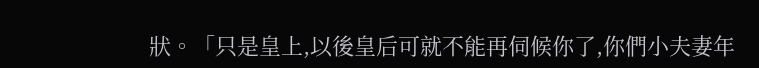狀。「只是皇上,以後皇后可就不能再伺候你了,你們小夫妻年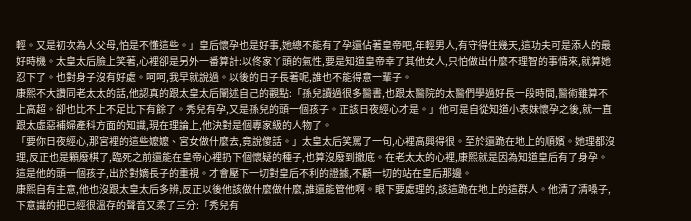輕。又是初次為人父母,怕是不懂這些。」皇后懷孕也是好事,她總不能有了孕還佔著皇帝吧,年輕男人,有守得住幾天,這功夫可是添人的最好時機。太皇太后臉上笑著,心裡卻是另外一番算計:以佟家丫頭的氣性,要是知道皇帝幸了其他女人,只怕做出什麼不理智的事情來,就算她忍下了。也對身子沒有好處。呵呵,我早就說過。以後的日子長著呢,誰也不能得意一輩子。
康熙不大讚同老太太的話,他認真的跟太皇太后闡述自己的觀點:「孫兒讀過很多醫書,也跟太醫院的太醫們學過好長一段時間,醫術雖算不上高超。卻也比不上不足比下有餘了。秀兒有孕,又是孫兒的頭一個孩子。正該日夜經心才是。」他可是自從知道小表妹懷孕之後,就一直跟太虛惡補婦產科方面的知識,現在理論上,他決對是個專家級的人物了。
「要你日夜經心,那宮裡的這些嬤嬤、宮女做什麼去,竟說傻話。」太皇太后笑罵了一句,心裡高興得很。至於還跪在地上的順嬪。她理都沒理,反正也是顆廢棋了,臨死之前還能在皇帝心裡扔下個懷疑的種子,也算沒廢到撤底。在老太太的心裡,康熙就是因為知道皇后有了身孕。這是他的頭一個孩子,出於對嫡長子的重視。才會壓下一切對皇后不利的證據,不顧一切的站在皇后那邊。
康熙自有主意,他也沒跟太皇太后多辨,反正以後他該做什麼做什麼,誰還能管他啊。眼下要處理的,該這跪在地上的這群人。他清了清嗓子,下意識的把已經很溫存的聲音又柔了三分:「秀兒有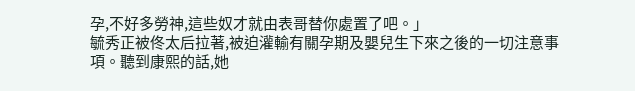孕,不好多勞神,這些奴才就由表哥替你處置了吧。」
毓秀正被佟太后拉著,被迫灌輸有關孕期及嬰兒生下來之後的一切注意事項。聽到康熙的話,她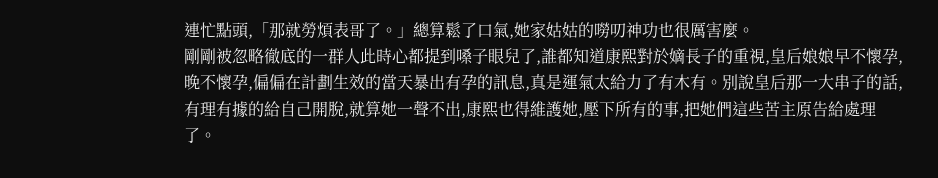連忙點頭,「那就勞煩表哥了。」總算鬆了口氣,她家姑姑的嘮叨神功也很厲害麼。
剛剛被忽略徹底的一群人此時心都提到嗓子眼兒了,誰都知道康熙對於嫡長子的重視,皇后娘娘早不懷孕,晚不懷孕,偏偏在計劃生效的當天暴出有孕的訊息,真是運氣太給力了有木有。別說皇后那一大串子的話,有理有據的給自己開脫,就算她一聲不出,康熙也得維護她,壓下所有的事,把她們這些苦主原告給處理了。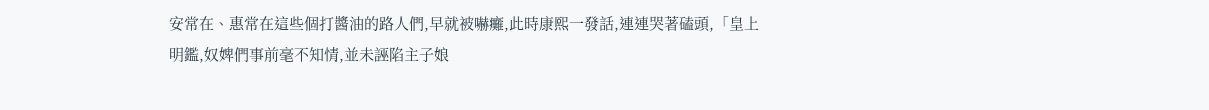安常在、惠常在這些個打醬油的路人們,早就被嚇癱,此時康熙一發話,連連哭著磕頭,「皇上明鑑,奴婢們事前毫不知情,並未誣陷主子娘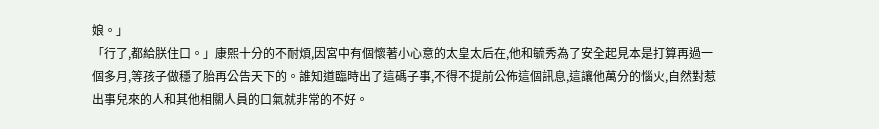娘。」
「行了,都給朕住口。」康熙十分的不耐煩,因宮中有個懷著小心意的太皇太后在,他和毓秀為了安全起見本是打算再過一個多月,等孩子做穩了胎再公告天下的。誰知道臨時出了這碼子事,不得不提前公佈這個訊息,這讓他萬分的惱火,自然對惹出事兒來的人和其他相關人員的口氣就非常的不好。